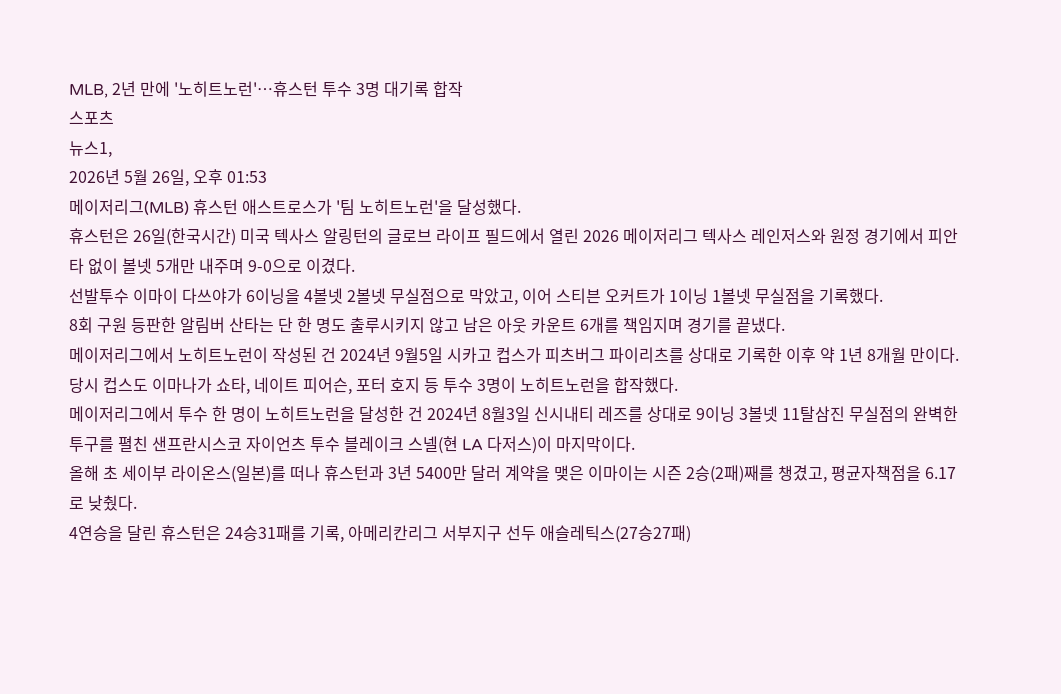MLB, 2년 만에 '노히트노런'…휴스턴 투수 3명 대기록 합작
스포츠
뉴스1,
2026년 5월 26일, 오후 01:53
메이저리그(MLB) 휴스턴 애스트로스가 '팀 노히트노런'을 달성했다.
휴스턴은 26일(한국시간) 미국 텍사스 알링턴의 글로브 라이프 필드에서 열린 2026 메이저리그 텍사스 레인저스와 원정 경기에서 피안타 없이 볼넷 5개만 내주며 9-0으로 이겼다.
선발투수 이마이 다쓰야가 6이닝을 4볼넷 2볼넷 무실점으로 막았고, 이어 스티븐 오커트가 1이닝 1볼넷 무실점을 기록했다.
8회 구원 등판한 알림버 산타는 단 한 명도 출루시키지 않고 남은 아웃 카운트 6개를 책임지며 경기를 끝냈다.
메이저리그에서 노히트노런이 작성된 건 2024년 9월5일 시카고 컵스가 피츠버그 파이리츠를 상대로 기록한 이후 약 1년 8개월 만이다. 당시 컵스도 이마나가 쇼타, 네이트 피어슨, 포터 호지 등 투수 3명이 노히트노런을 합작했다.
메이저리그에서 투수 한 명이 노히트노런을 달성한 건 2024년 8월3일 신시내티 레즈를 상대로 9이닝 3볼넷 11탈삼진 무실점의 완벽한 투구를 펼친 샌프란시스코 자이언츠 투수 블레이크 스넬(현 LA 다저스)이 마지막이다.
올해 초 세이부 라이온스(일본)를 떠나 휴스턴과 3년 5400만 달러 계약을 맺은 이마이는 시즌 2승(2패)째를 챙겼고, 평균자책점을 6.17로 낮췄다.
4연승을 달린 휴스턴은 24승31패를 기록, 아메리칸리그 서부지구 선두 애슬레틱스(27승27패)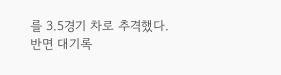를 3.5경기 차로 추격했다.
반면 대기록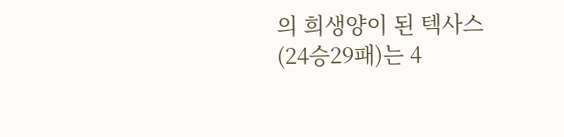의 희생양이 된 텍사스(24승29패)는 4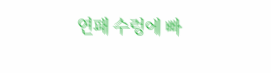연패 수렁에 빠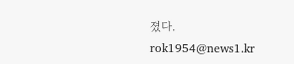졌다.
rok1954@news1.kr